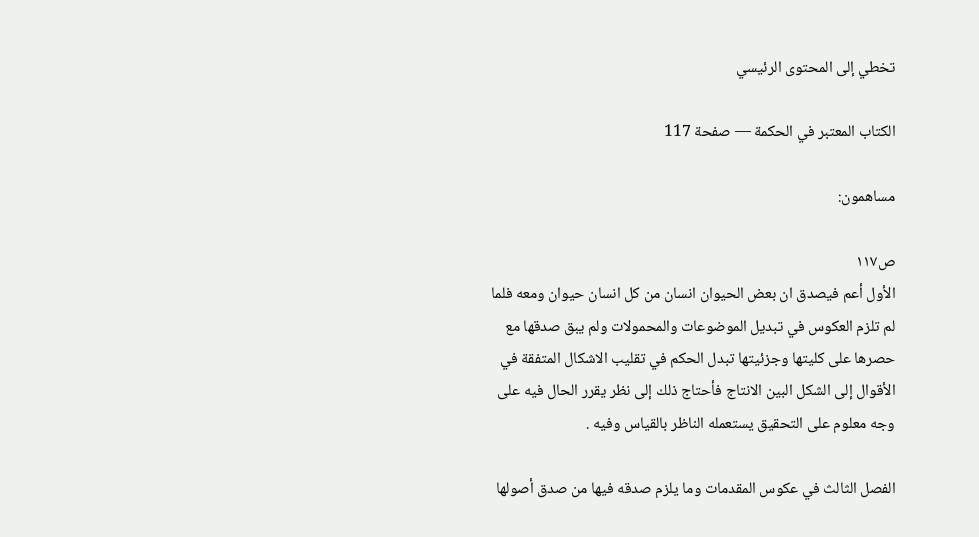تخطي إلى المحتوى الرئيسي

الكتاب المعتبر في الحكمة — صفحة 117

مساهمون:

ص١١٧
الأول أعم فيصدق ان بعض الحيوان انسان من كل انسان حيوان ومعه فلما لم تلزم العكوس في تبديل الموضوعات والمحمولات ولم يبق صدقها مع حصرها على كليتها وجزئيتها تبدل الحكم في تقليب الاشكال المتفقة في الأقوال إلى الشكل البين الانتاج فأحتاج ذلك إلى نظر يقرر الحال فيه على وجه معلوم على التحقيق يستعمله الناظر بالقياس وفيه .

الفصل الثالث في عكوس المقدمات وما يلزم صدقه فيها من صدق أصولها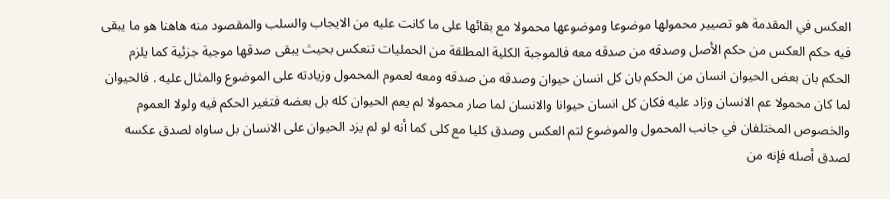العكس في المقدمة هو تصيير محمولها موضوعا وموضوعها محمولا مع بقائها على ما كانت عليه من الايجاب والسلب والمقصود منه هاهنا هو ما يبقى فيه حكم العكس من حكم الأصل وصدقه من صدقه معه فالموجبة الكلية المطلقة من الحمليات تنعكس بحيث يبقى صدقها موجبة جزئية كما يلزم الحكم بان بعض الحيوان انسان من الحكم بان كل انسان حيوان وصدقه من صدقه ومعه لعموم المحمول وزيادته على الموضوع والمثال عليه . فالحيوان لما كان محمولا عم الانسان وزاد عليه فكان كل انسان حيوانا والانسان لما صار محمولا لم يعم الحيوان كله بل بعضه فتغير الحكم فيه ولولا العموم والخصوص المختلفان في جانب المحمول والموضوع لتم العكس وصدق كليا مع كلى كما أنه لو لم يزد الحيوان على الانسان بل ساواه لصدق عكسه لصدق أصله فإنه من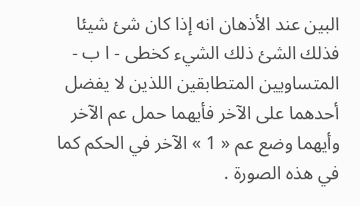البين عند الأذهان انه إذا كان شئ شيئا فذلك الشئ ذلك الشيء كخطى - ا ب - المتساويين المتطابقين اللذين لا يفضل أحدهما على الآخر فأيهما حمل عم الآخر وأيهما وضع عم « 1 » الآخر في الحكم كما في هذه الصورة .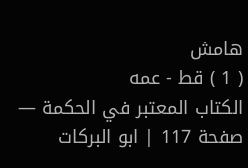هامش
( 1 ) قط - عمه
الكتاب المعتبر في الحكمة — صفحة 117 | ابو البركات